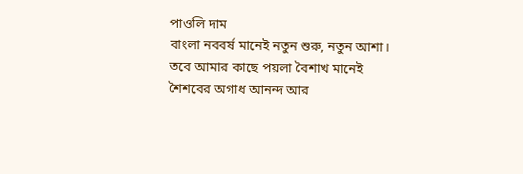পাওলি দাম
বাংলা নববর্ষ মানেই নতুন শুরু, নতুন আশা। তবে আমার কাছে পয়লা বৈশাখ মানেই শৈশবের অগাধ আনন্দ আর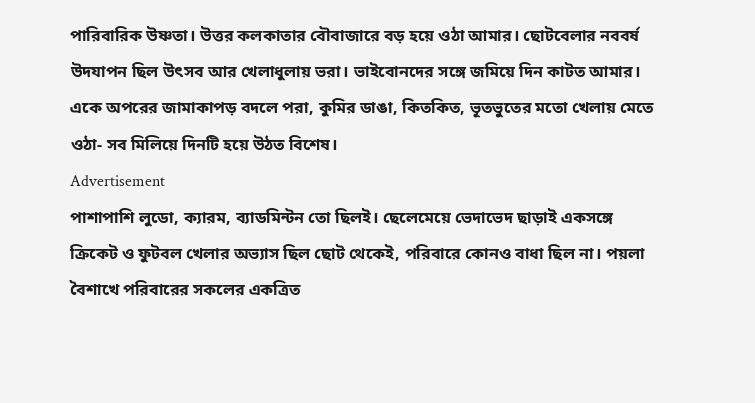পারিবারিক উষ্ণতা। উত্তর কলকাতার বৌবাজারে বড় হয়ে ওঠা আমার। ছোটবেলার নববর্ষ উদযাপন ছিল উৎসব আর খেলাধুলায় ভরা। ভাইবোনদের সঙ্গে জমিয়ে দিন কাটত আমার। একে অপরের জামাকাপড় বদলে পরা, কুমির ডাঙা, কিতকিত, ভূতভুতের মতো খেলায় মেতে ওঠা- সব মিলিয়ে দিনটি হয়ে উঠত বিশেষ।
Advertisement
পাশাপাশি লুডো, ক্যারম, ব্যাডমিন্টন তো ছিলই। ছেলেমেয়ে ভেদাভেদ ছাড়াই একসঙ্গে ক্রিকেট ও ফুটবল খেলার অভ্যাস ছিল ছোট থেকেই, পরিবারে কোনও বাধা ছিল না। পয়লা বৈশাখে পরিবারের সকলের একত্রিত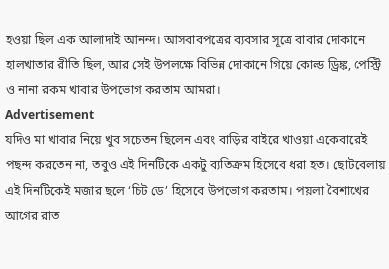হওয়া ছিল এক আলাদাই আনন্দ। আসবাবপত্রের ব্যবসার সূত্রে বাবার দোকানে হালখাতার রীতি ছিল, আর সেই উপলক্ষে বিভিন্ন দোকানে গিয়ে কোল্ড ড্রিঙ্ক, পেস্ট্রি ও নানা রকম খাবার উপভোগ করতাম আমরা।
Advertisement
যদিও মা খাবার নিয়ে খুব সচেতন ছিলেন এবং বাড়ির বাইরে খাওয়া একেবারেই পছন্দ করতেন না, তবুও এই দিনটিকে একটু ব্যতিক্রম হিসেবে ধরা হত। ছোটবেলায় এই দিনটিকেই মজার ছলে ‘চিট ডে’ হিসেবে উপভোগ করতাম। পয়লা বৈশাখের আগের রাত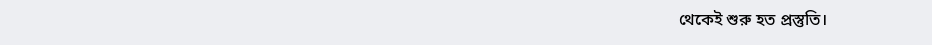থেকেই শুরু হত প্রস্তুতি।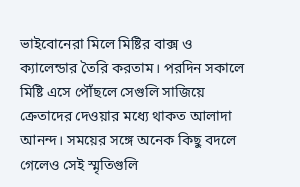ভাইবোনেরা মিলে মিষ্টির বাক্স ও ক্যালেন্ডার তৈরি করতাম। পরদিন সকালে মিষ্টি এসে পৌঁছলে সেগুলি সাজিয়ে ক্রেতাদের দেওয়ার মধ্যে থাকত আলাদা আনন্দ। সময়ের সঙ্গে অনেক কিছু বদলে গেলেও সেই স্মৃতিগুলি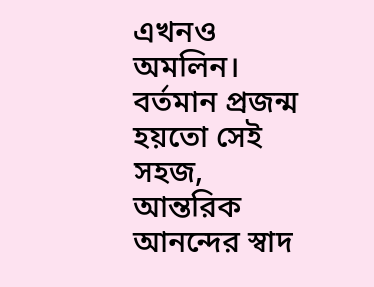এখনও অমলিন। বর্তমান প্রজন্ম হয়তো সেই সহজ, আন্তরিক আনন্দের স্বাদ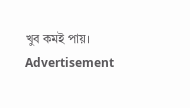খুব কমই পায়।
Advertisement